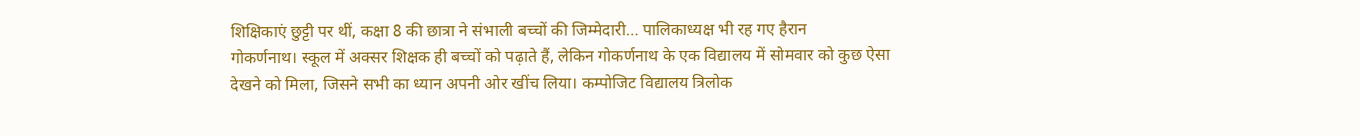शिक्षिकाएं छुट्टी पर थीं, कक्षा 8 की छात्रा ने संभाली बच्चों की जिम्मेदारी… पालिकाध्यक्ष भी रह गए हैरान
गोकर्णनाथ। स्कूल में अक्सर शिक्षक ही बच्चों को पढ़ाते हैं, लेकिन गोकर्णनाथ के एक विद्यालय में सोमवार को कुछ ऐसा देखने को मिला, जिसने सभी का ध्यान अपनी ओर खींच लिया। कम्पोजिट विद्यालय त्रिलोक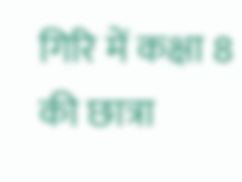गिरि में कक्षा 8 की छात्रा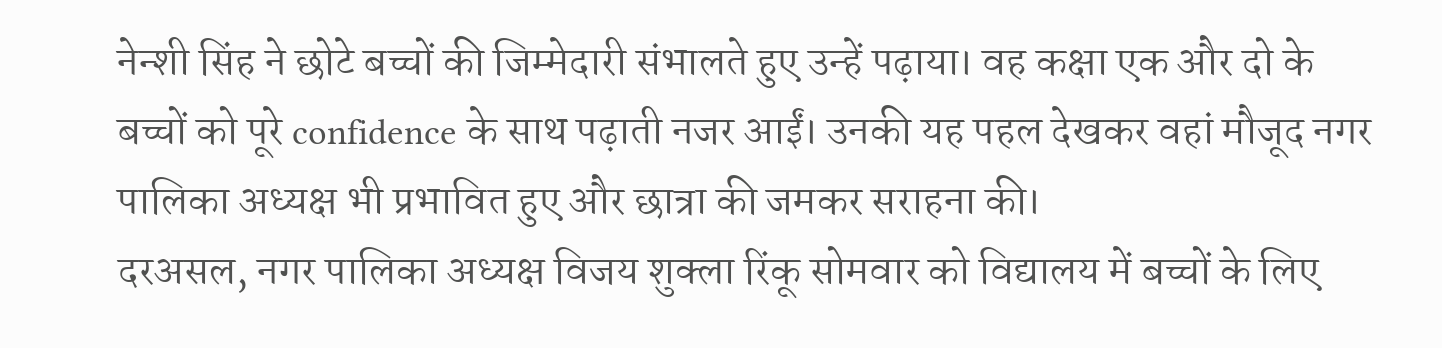नेन्शी सिंह ने छोटे बच्चों की जिम्मेदारी संभालते हुए उन्हें पढ़ाया। वह कक्षा एक और दो के बच्चों को पूरे confidence के साथ पढ़ाती नजर आईं। उनकी यह पहल देखकर वहां मौजूद नगर पालिका अध्यक्ष भी प्रभावित हुए और छात्रा की जमकर सराहना की।
दरअसल, नगर पालिका अध्यक्ष विजय शुक्ला रिंकू सोमवार को विद्यालय में बच्चों के लिए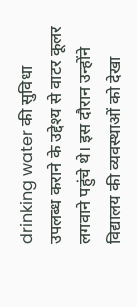drinking water की सुविधा उपलब्ध कराने के उद्देश्य से वाटर कूलर लगवाने पहुंचे थे। इस दौरान उन्होंने विद्यालय की व्यवस्थाओं को देखा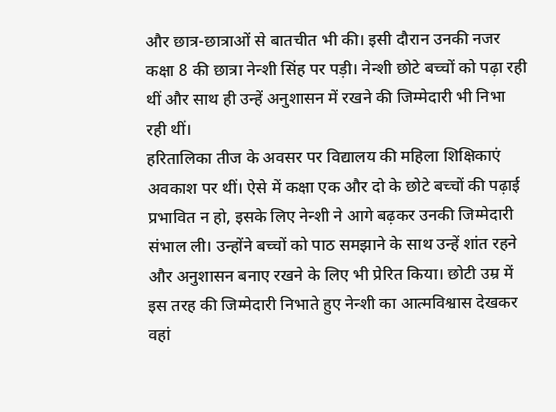और छात्र-छात्राओं से बातचीत भी की। इसी दौरान उनकी नजर कक्षा 8 की छात्रा नेन्शी सिंह पर पड़ी। नेन्शी छोटे बच्चों को पढ़ा रही थीं और साथ ही उन्हें अनुशासन में रखने की जिम्मेदारी भी निभा रही थीं।
हरितालिका तीज के अवसर पर विद्यालय की महिला शिक्षिकाएं अवकाश पर थीं। ऐसे में कक्षा एक और दो के छोटे बच्चों की पढ़ाई प्रभावित न हो, इसके लिए नेन्शी ने आगे बढ़कर उनकी जिम्मेदारी संभाल ली। उन्होंने बच्चों को पाठ समझाने के साथ उन्हें शांत रहने और अनुशासन बनाए रखने के लिए भी प्रेरित किया। छोटी उम्र में इस तरह की जिम्मेदारी निभाते हुए नेन्शी का आत्मविश्वास देखकर वहां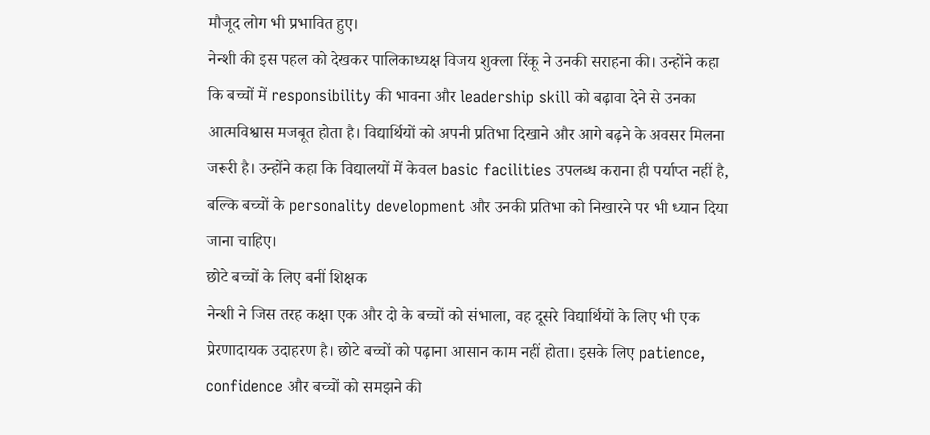मौजूद लोग भी प्रभावित हुए।
नेन्शी की इस पहल को देखकर पालिकाध्यक्ष विजय शुक्ला रिंकू ने उनकी सराहना की। उन्होंने कहा कि बच्चों में responsibility की भावना और leadership skill को बढ़ावा देने से उनका आत्मविश्वास मजबूत होता है। विद्यार्थियों को अपनी प्रतिभा दिखाने और आगे बढ़ने के अवसर मिलना जरूरी है। उन्होंने कहा कि विद्यालयों में केवल basic facilities उपलब्ध कराना ही पर्याप्त नहीं है, बल्कि बच्चों के personality development और उनकी प्रतिभा को निखारने पर भी ध्यान दिया जाना चाहिए।
छोटे बच्चों के लिए बनीं शिक्षक
नेन्शी ने जिस तरह कक्षा एक और दो के बच्चों को संभाला, वह दूसरे विद्यार्थियों के लिए भी एक प्रेरणादायक उदाहरण है। छोटे बच्चों को पढ़ाना आसान काम नहीं होता। इसके लिए patience, confidence और बच्चों को समझने की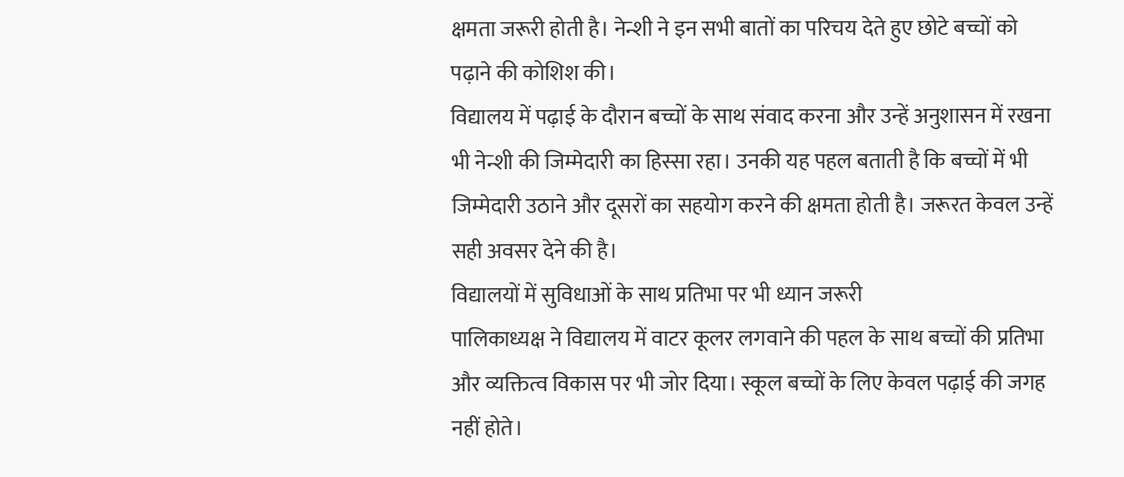क्षमता जरूरी होती है। नेन्शी ने इन सभी बातों का परिचय देते हुए छोटे बच्चों को पढ़ाने की कोशिश की।
विद्यालय में पढ़ाई के दौरान बच्चों के साथ संवाद करना और उन्हें अनुशासन में रखना भी नेन्शी की जिम्मेदारी का हिस्सा रहा। उनकी यह पहल बताती है कि बच्चों में भी जिम्मेदारी उठाने और दूसरों का सहयोग करने की क्षमता होती है। जरूरत केवल उन्हें सही अवसर देने की है।
विद्यालयों में सुविधाओं के साथ प्रतिभा पर भी ध्यान जरूरी
पालिकाध्यक्ष ने विद्यालय में वाटर कूलर लगवाने की पहल के साथ बच्चों की प्रतिभा और व्यक्तित्व विकास पर भी जोर दिया। स्कूल बच्चों के लिए केवल पढ़ाई की जगह नहीं होते।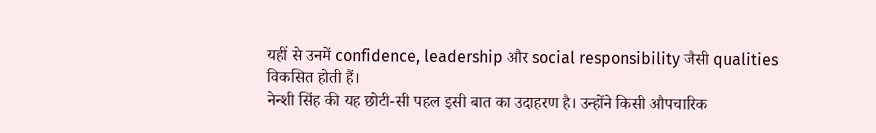यहीं से उनमें confidence, leadership और social responsibility जैसी qualities विकसित होती हैं।
नेन्शी सिंह की यह छोटी-सी पहल इसी बात का उदाहरण है। उन्होंने किसी औपचारिक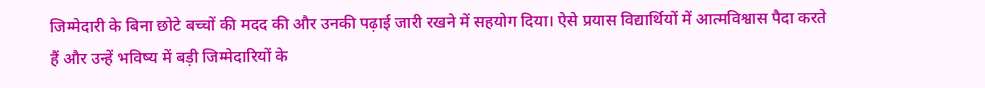जिम्मेदारी के बिना छोटे बच्चों की मदद की और उनकी पढ़ाई जारी रखने में सहयोग दिया। ऐसे प्रयास विद्यार्थियों में आत्मविश्वास पैदा करते हैं और उन्हें भविष्य में बड़ी जिम्मेदारियों के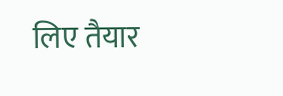लिए तैयार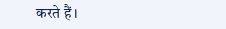करते हैं।